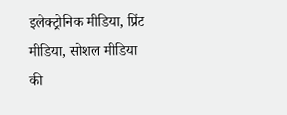इलेक्ट्रोनिक मीडिया, प्रिंट मीडिया, सोशल मीडिया की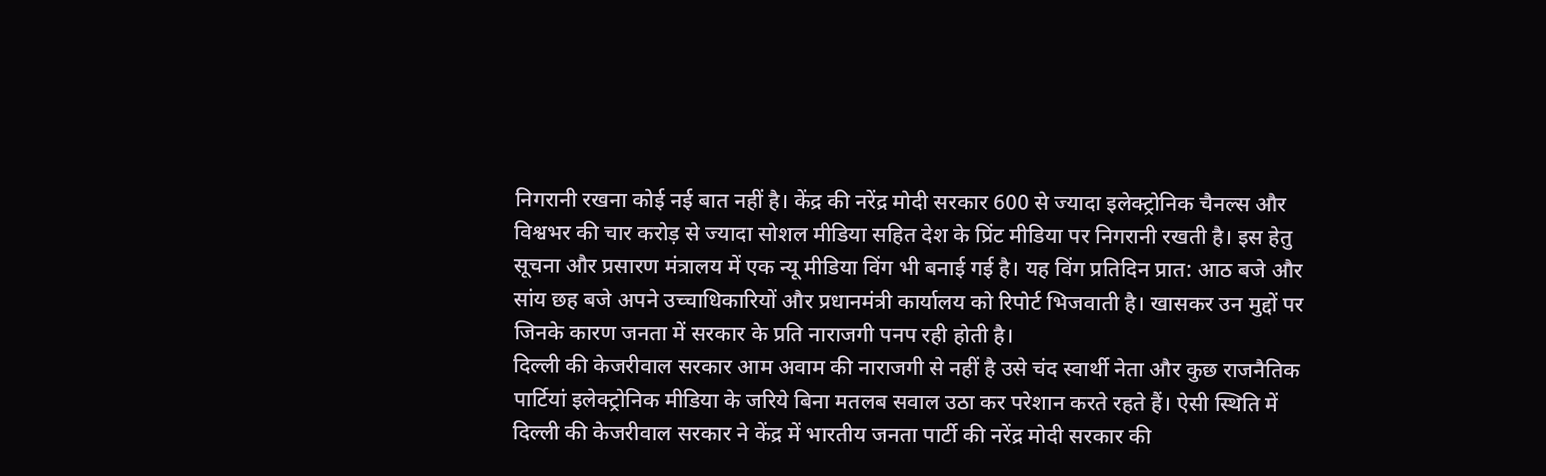निगरानी रखना कोई नई बात नहीं है। केंद्र की नरेंद्र मोदी सरकार 600 से ज्यादा इलेक्ट्रोनिक चैनल्स और विश्वभर की चार करोड़ से ज्यादा सोशल मीडिया सहित देश के प्रिंट मीडिया पर निगरानी रखती है। इस हेतु सूचना और प्रसारण मंत्रालय में एक न्यू मीडिया विंग भी बनाई गई है। यह विंग प्रतिदिन प्रात: आठ बजे और सांय छह बजे अपने उच्चाधिकारियों और प्रधानमंत्री कार्यालय को रिपोर्ट भिजवाती है। खासकर उन मुद्दों पर जिनके कारण जनता में सरकार के प्रति नाराजगी पनप रही होती है।
दिल्ली की केजरीवाल सरकार आम अवाम की नाराजगी से नहीं है उसे चंद स्वार्थी नेता और कुछ राजनैतिक पार्टियां इलेक्ट्रोनिक मीडिया के जरिये बिना मतलब सवाल उठा कर परेशान करते रहते हैं। ऐसी स्थिति में दिल्ली की केजरीवाल सरकार ने केंद्र में भारतीय जनता पार्टी की नरेंद्र मोदी सरकार की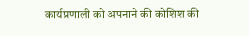कार्यप्रणाली को अपनाने की कोशिश की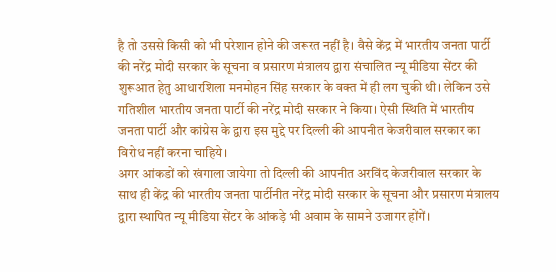है तो उससे किसी को भी परेशान होने की जरूरत नहीं है। वैसे केंद्र में भारतीय जनता पार्टी की नरेंद्र मोदी सरकार के सूचना व प्रसारण मंत्रालय द्वारा संचालित न्यू मीडिया सेंटर की शुरूआत हेतु आधारशिला मनमोहन सिंह सरकार के वक्त में ही लग चुकी थी। लेकिन उसे गतिशील भारतीय जनता पार्टी की नरेंद्र मोदी सरकार ने किया। ऐसी स्थिति में भारतीय जनता पार्टी और कांग्रेस के द्वारा इस मुद्दे पर दिल्ली की आपनीत केजरीवाल सरकार का विरोध नहीं करना चाहिये।
अगर आंकडों को खंगाला जायेगा तो दिल्ली की आपनीत अरविंद केजरीवाल सरकार के साथ ही केंद्र की भारतीय जनता पार्टीनीत नरेंद्र मोदी सरकार के सूचना और प्रसारण मंत्रालय द्वारा स्थापित न्यू मीडिया सेंटर के आंकड़े भी अवाम के सामने उजागर होंगें।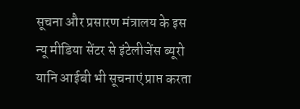सूचना और प्रसारण मंत्रालय के इस न्यू मीडिया सेंटर से इंटेलीजेंस ब्यूरो यानि आईबी भी सूचनाएं प्राप्त करता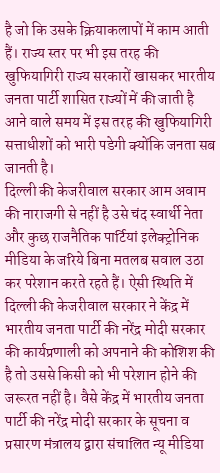है जो कि उसके क्रियाकलापों में काम आती हैं। राज्य स्तर पर भी इस तरह की खुफियागिरी राज्य सरकारों खासकर भारतीय जनता पार्टी शासित राज्यों में की जाती है आने वाले समय में इस तरह की खुफियागिरी सत्ताधीशों को भारी पडेगी क्योंकि जनता सब जानती है।
दिल्ली की केजरीवाल सरकार आम अवाम की नाराजगी से नहीं है उसे चंद स्वार्थी नेता और कुछ राजनैतिक पार्टियां इलेक्ट्रोनिक मीडिया के जरिये बिना मतलब सवाल उठा कर परेशान करते रहते हैं। ऐसी स्थिति में दिल्ली की केजरीवाल सरकार ने केंद्र में भारतीय जनता पार्टी की नरेंद्र मोदी सरकार की कार्यप्रणाली को अपनाने की कोशिश की है तो उससे किसी को भी परेशान होने की जरूरत नहीं है। वैसे केंद्र में भारतीय जनता पार्टी की नरेंद्र मोदी सरकार के सूचना व प्रसारण मंत्रालय द्वारा संचालित न्यू मीडिया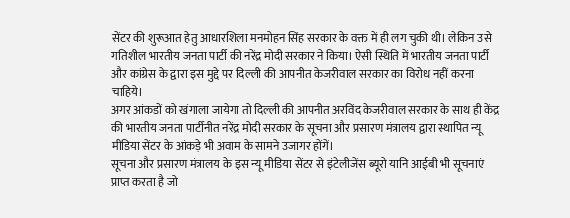सेंटर की शुरूआत हेतु आधारशिला मनमोहन सिंह सरकार के वक्त में ही लग चुकी थी। लेकिन उसे गतिशील भारतीय जनता पार्टी की नरेंद्र मोदी सरकार ने किया। ऐसी स्थिति में भारतीय जनता पार्टी और कांग्रेस के द्वारा इस मुद्दे पर दिल्ली की आपनीत केजरीवाल सरकार का विरोध नहीं करना चाहिये।
अगर आंकडों को खंगाला जायेगा तो दिल्ली की आपनीत अरविंद केजरीवाल सरकार के साथ ही केंद्र की भारतीय जनता पार्टीनीत नरेंद्र मोदी सरकार के सूचना और प्रसारण मंत्रालय द्वारा स्थापित न्यू मीडिया सेंटर के आंकड़े भी अवाम के सामने उजागर होंगें।
सूचना और प्रसारण मंत्रालय के इस न्यू मीडिया सेंटर से इंटेलीजेंस ब्यूरो यानि आईबी भी सूचनाएं प्राप्त करता है जो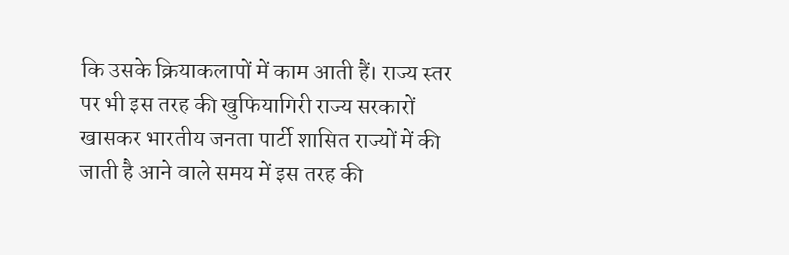कि उसके क्रियाकलापों में काम आती हैं। राज्य स्तर पर भी इस तरह की खुफियागिरी राज्य सरकारों खासकर भारतीय जनता पार्टी शासित राज्यों में की जाती है आने वाले समय में इस तरह की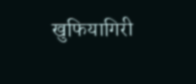खुफियागिरी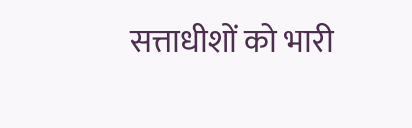सत्ताधीशों को भारी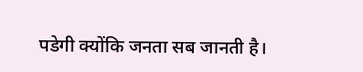पडेगी क्योंकि जनता सब जानती है।